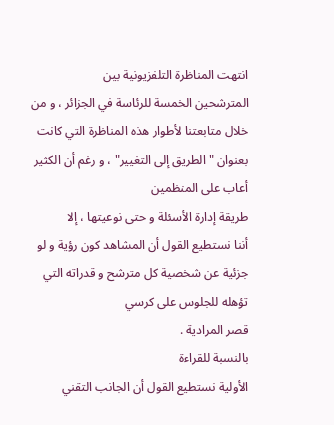انتهت المناظرة التلفزيونية بين
المترشحين الخمسة للرئاسة في الجزائر ، و من خلال متابعتنا لأطوار هذه المناظرة التي كانت
بعنوان " الطريق إلى التغيير" ، و رغم أن الكثير أعاب على المنظمين
طريقة إدارة الأسئلة و حتى نوعيتها ، إلا
أننا نستطيع القول أن المشاهد كون رؤية و لو جزئية عن شخصية كل مترشح و قدراته التي تؤهله للجلوس على كرسي
قصر المرادية .
بالنسبة للقراءة
الأولية نستطيع القول أن الجانب التقني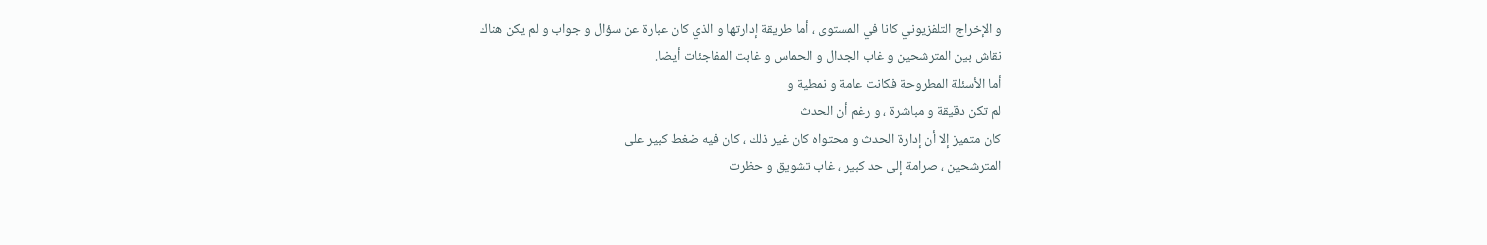و الإخراج التلفزيوني كانا في المستوى ، أما طريقة إدارتها و الذي كان عبارة عن سؤال و جواب و لم يكن هناك
نقاش بين المترشحين و غاب الجدال و الحماس و غابت المفاجئات أيضا.
أما الأسئلة المطروحة فكانت عامة و نمطية و
لم تكن دقيقة و مباشرة ، و رغم أن الحدث
كان متميز إلا أن إدارة الحدث و محتواه كان غير ذلك ، كان فيه ضغط كبير على
المترشحين ، صرامة إلى حد كبير ، غاب تشويق و حظرت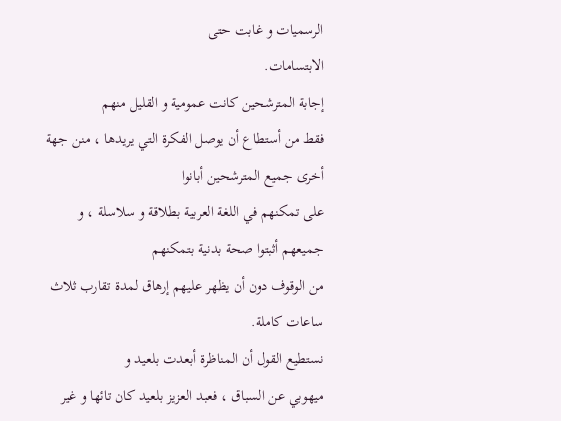الرسميات و غابت حتى
الابتسامات.
إجابة المترشحين كانت عمومية و القليل منهم
فقط من أستطاع أن يوصل الفكرة التي يريدها ، منن جهة أخرى جميع المترشحين أبانوا
على تمكنهم في اللغة العربية بطلاقة و سلاسلة ، و جميعهم أثبتوا صحة بدنية بتمكنهم
من الوقوف دون أن يظهر عليهم إرهاق لمدة تقارب ثلاث ساعات كاملة.
نستطيع القول أن المناظرة أبعدت بلعيد و
ميهوبي عن السباق ، فعبد العزيز بلعيد كان تائها و غير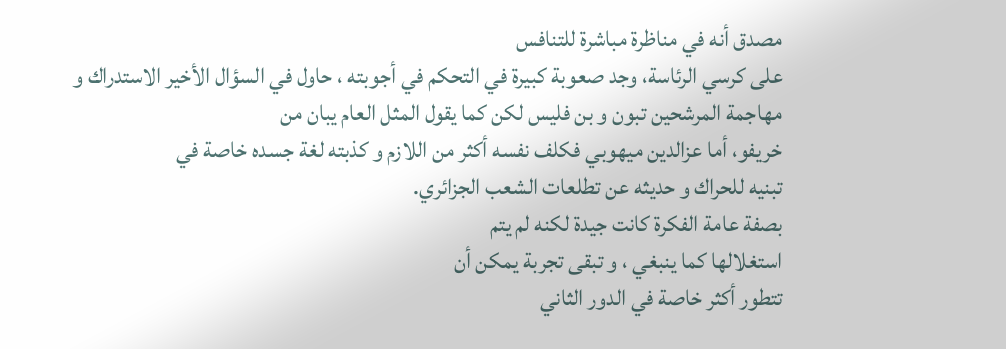مصدق أنه في مناظرة مباشرة للتنافس
على كرسي الرئاسة، وجد صعوبة كبيرة في التحكم في أجوبته ، حاول في السؤال الأخير الاستدراك و مهاجمة المرشحين تبون و بن فليس لكن كما يقول المثل العام يبان من
خريفو، أما عزالدين ميهوبي فكلف نفسه أكثر من اللازم و كذبته لغة جسده خاصة في
تبنيه للحراك و حديثه عن تطلعات الشعب الجزائري.
بصفة عامة الفكرة كانت جيدة لكنه لم يتم
استغلالها كما ينبغي ، و تبقى تجربة يمكن أن
تتطور أكثر خاصة في الدور الثاني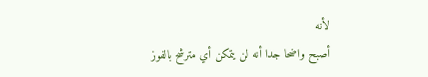لأنه
أصبح واضحا جدا أنه لن يتمكن أي مترشح بالفوز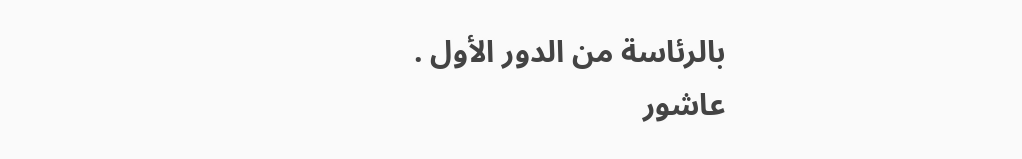بالرئاسة من الدور الأول .
عاشور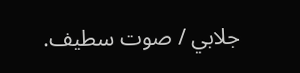جلابي / صوت سطيف.